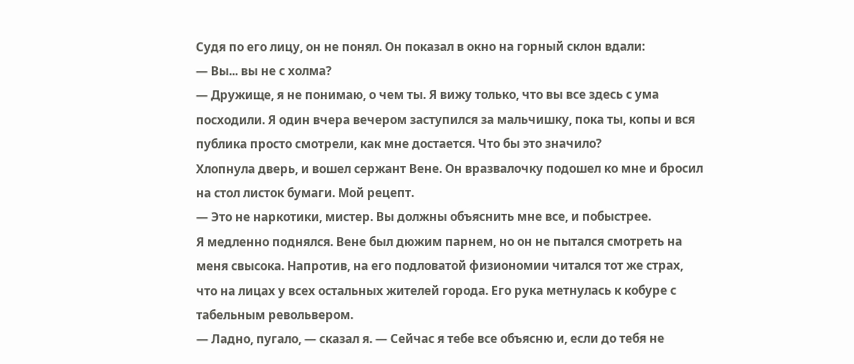Судя по его лицу, он не понял. Он показал в окно на горный склон вдали:
— Вы... вы не с холма?
— Дружище, я не понимаю, о чем ты. Я вижу только, что вы все здесь с ума посходили. Я один вчера вечером заступился за мальчишку, пока ты, копы и вся публика просто смотрели, как мне достается. Что бы это значило?
Хлопнула дверь, и вошел сержант Вене. Он вразвалочку подошел ко мне и бросил на стол листок бумаги. Мой рецепт.
— Это не наркотики, мистер. Вы должны объяснить мне все, и побыстрее.
Я медленно поднялся. Вене был дюжим парнем, но он не пытался смотреть на меня свысока. Напротив, на его подловатой физиономии читался тот же страх, что на лицах у всех остальных жителей города. Его рука метнулась к кобуре с табельным револьвером.
— Ладно, пугало, — сказал я. — Сейчас я тебе все объясню и, если до тебя не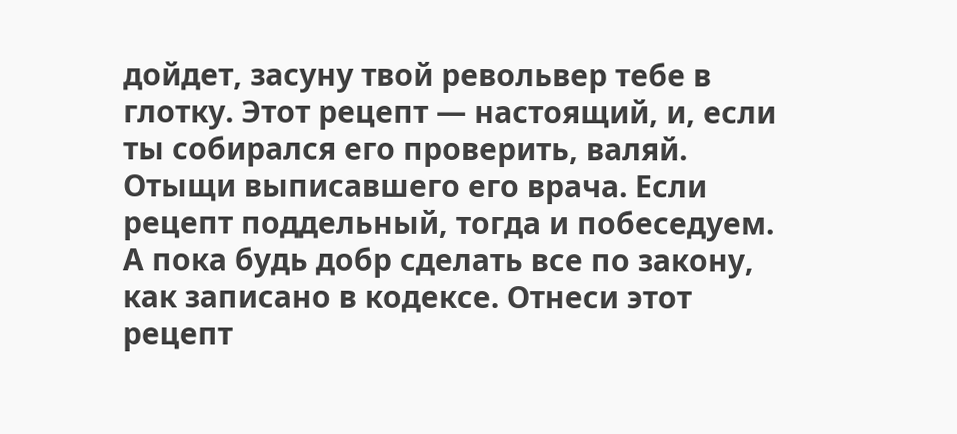дойдет, засуну твой револьвер тебе в глотку. Этот рецепт — настоящий, и, если ты собирался его проверить, валяй. Отыщи выписавшего его врача. Если рецепт поддельный, тогда и побеседуем. А пока будь добр сделать все по закону, как записано в кодексе. Отнеси этот рецепт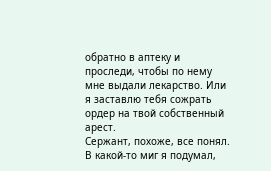обратно в аптеку и проследи, чтобы по нему мне выдали лекарство. Или я заставлю тебя сожрать ордер на твой собственный арест.
Сержант, похоже, все понял. В какой-то миг я подумал,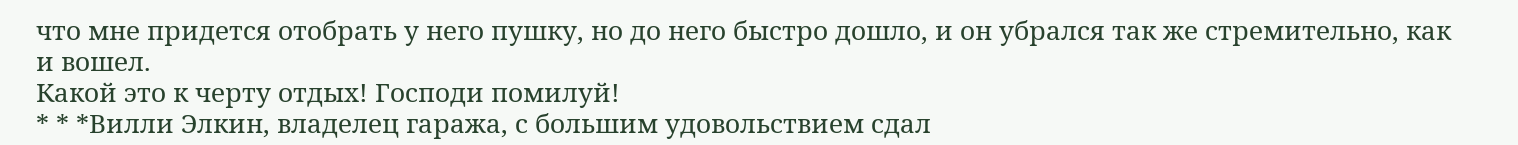что мне придется отобрать у него пушку, но до него быстро дошло, и он убрался так же стремительно, как и вошел.
Какой это к черту отдых! Господи помилуй!
* * *Вилли Элкин, владелец гаража, с большим удовольствием сдал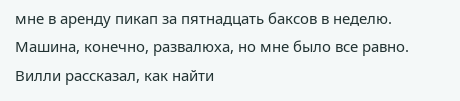мне в аренду пикап за пятнадцать баксов в неделю. Машина, конечно, развалюха, но мне было все равно. Вилли рассказал, как найти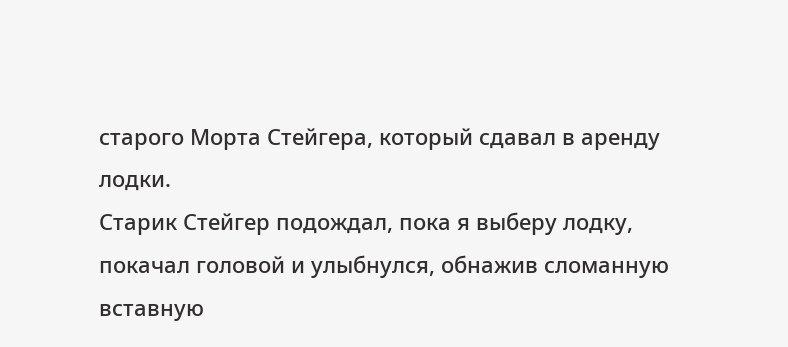старого Морта Стейгера, который сдавал в аренду лодки.
Старик Стейгер подождал, пока я выберу лодку, покачал головой и улыбнулся, обнажив сломанную вставную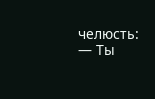челюсть:
— Ты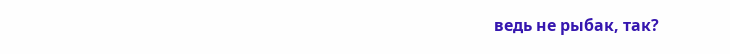ведь не рыбак, так?